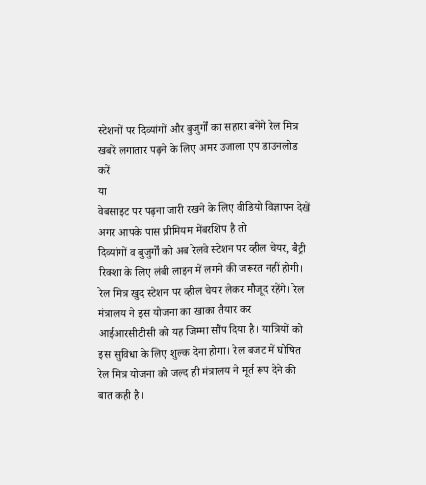स्टेशनों पर दिव्यांगों और बुजुर्गों का सहारा बनेंगे रेल मित्र
खबरें लगातार पढ़ने के लिए अमर उजाला एप डाउनलोड करें
या
वेबसाइट पर पढ़ना जारी रखने के लिए वीडियो विज्ञापन देखें
अगर आपके पास प्रीमियम मेंबरशिप है तो
दिव्यांगों व बुजुर्गों को अब रेलवे स्टेशन पर व्हील चेयर, बैट्री रिक्शा के लिए लंबी लाइन में लगने की जरूरत नहीं होगी। रेल मित्र खुद स्टेशन पर व्हील चेयर लेकर मौजूद रहेंगे। रेल मंत्रालय ने इस योजना का खाका तैयार कर आईआरसीटीसी को यह जिम्मा सौंप दिया है। यात्रियों को इस सुविधा के लिए शुल्क देना होगा। रेल बजट में घोषित रेल मित्र योजना को जल्द ही मंत्रालय ने मूर्त रूप देने की बात कही है।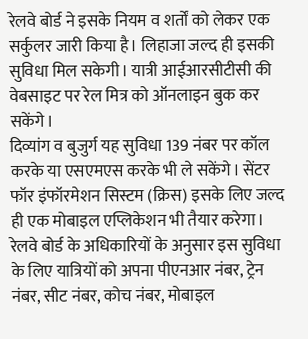रेलवे बोर्ड ने इसके नियम व शर्तों को लेकर एक सर्कुलर जारी किया है। लिहाजा जल्द ही इसकी सुविधा मिल सकेगी। यात्री आईआरसीटीसी की वेबसाइट पर रेल मित्र को ऑनलाइन बुक कर सकेंगे।
दिव्यांग व बुजुर्ग यह सुविधा 139 नंबर पर कॉल करके या एसएमएस करके भी ले सकेंगे। सेंटर फॉर इंफॉरमेशन सिस्टम (क्रिस) इसके लिए जल्द ही एक मोबाइल एप्लिकेशन भी तैयार करेगा। रेलवे बोर्ड के अधिकारियों के अनुसार इस सुविधा के लिए यात्रियों को अपना पीएनआर नंबर, ट्रेन नंबर, सीट नंबर, कोच नंबर, मोबाइल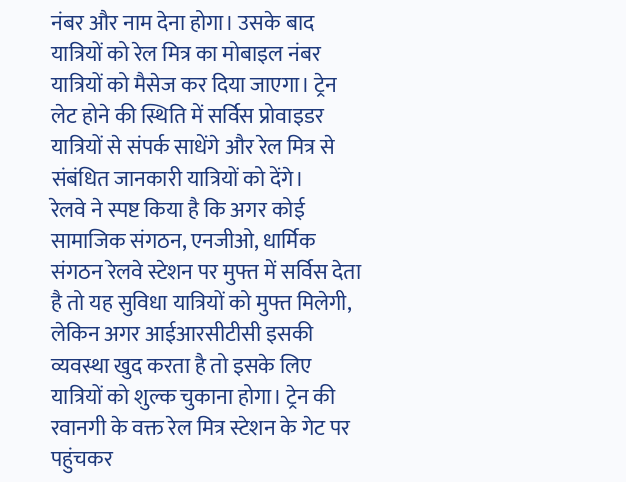नंबर और नाम देना होगा। उसके बाद यात्रियों को रेल मित्र का मोबाइल नंबर यात्रियों को मैसेज कर दिया जाएगा। ट्रेन लेट होने की स्थिति में सर्विस प्रोवाइडर यात्रियों से संपर्क साधेंगे और रेल मित्र से संबंधित जानकारी यात्रियों को देंगे।
रेलवे ने स्पष्ट किया है कि अगर कोई सामाजिक संगठन, एनजीओ, धार्मिक संगठन रेलवे स्टेशन पर मुफ्त में सर्विस देता है तो यह सुविधा यात्रियों को मुफ्त मिलेगी, लेकिन अगर आईआरसीटीसी इसकी व्यवस्था खुद करता है तो इसके लिए यात्रियों को शुल्क चुकाना होगा। ट्रेन की रवानगी के वक्त रेल मित्र स्टेशन के गेट पर पहुंचकर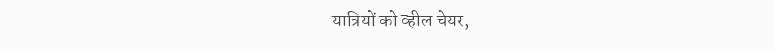यात्रियों को व्हील चेयर,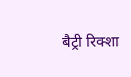बैट्री रिक्शा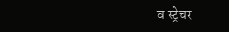व स्ट्रेचर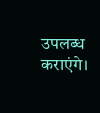उपलब्ध कराएंगे।